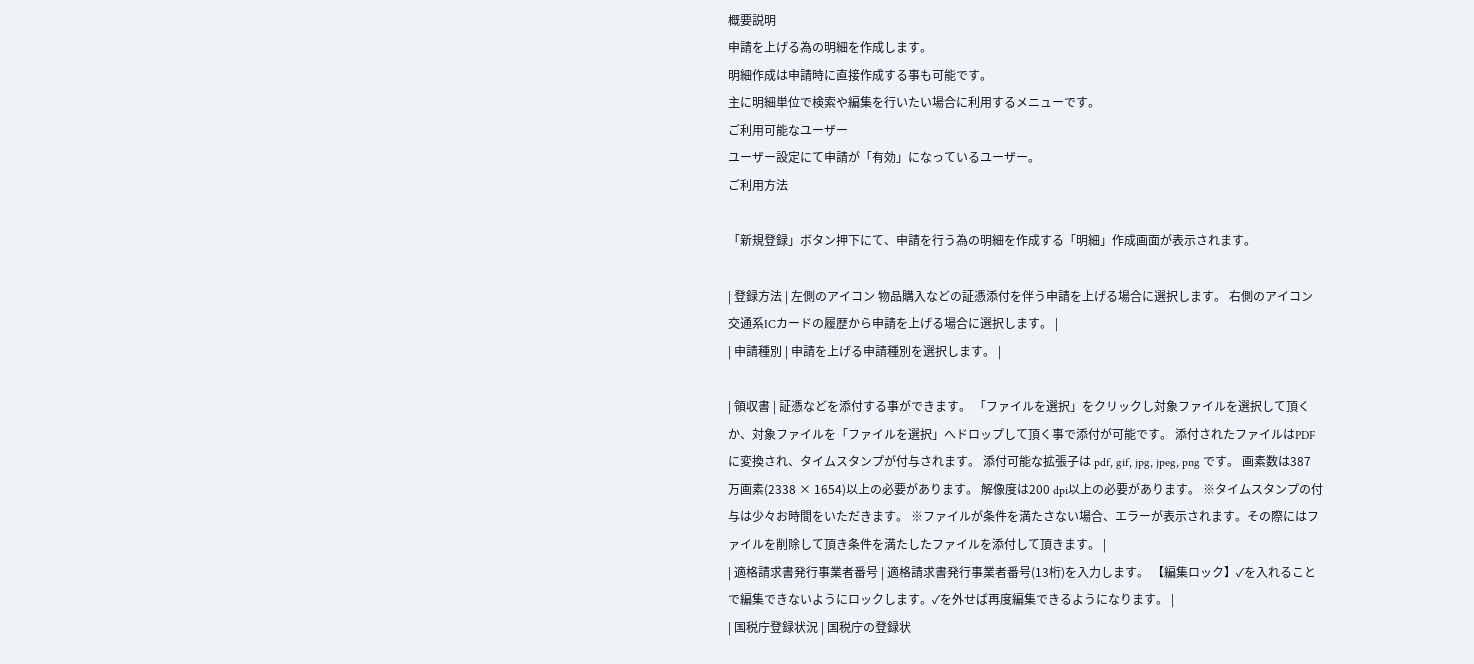概要説明
申請を上げる為の明細を作成します。
明細作成は申請時に直接作成する事も可能です。
主に明細単位で検索や編集を行いたい場合に利用するメニューです。
ご利用可能なユーザー
ユーザー設定にて申請が「有効」になっているユーザー。
ご利用方法

「新規登録」ボタン押下にて、申請を行う為の明細を作成する「明細」作成画面が表示されます。

| 登録方法 | 左側のアイコン 物品購入などの証憑添付を伴う申請を上げる場合に選択します。 右側のアイコン 交通系ICカードの履歴から申請を上げる場合に選択します。 |
| 申請種別 | 申請を上げる申請種別を選択します。 |

| 領収書 | 証憑などを添付する事ができます。 「ファイルを選択」をクリックし対象ファイルを選択して頂くか、対象ファイルを「ファイルを選択」へドロップして頂く事で添付が可能です。 添付されたファイルはPDFに変換され、タイムスタンプが付与されます。 添付可能な拡張子は pdf, gif, jpg, jpeg, png です。 画素数は387 万画素(2338 × 1654)以上の必要があります。 解像度は200 dpi以上の必要があります。 ※タイムスタンプの付与は少々お時間をいただきます。 ※ファイルが条件を満たさない場合、エラーが表示されます。その際にはファイルを削除して頂き条件を満たしたファイルを添付して頂きます。 |
| 適格請求書発行事業者番号 | 適格請求書発行事業者番号(13桁)を入力します。 【編集ロック】✓を入れることで編集できないようにロックします。✓を外せば再度編集できるようになります。 |
| 国税庁登録状況 | 国税庁の登録状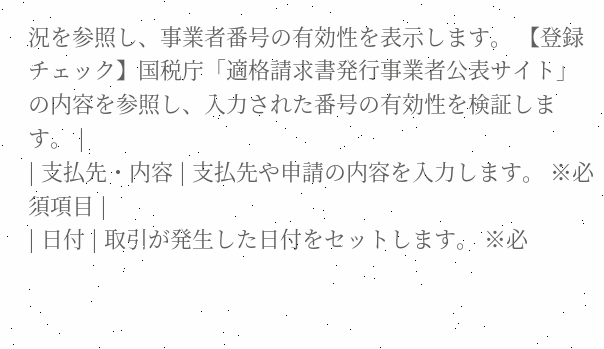況を参照し、事業者番号の有効性を表示します。 【登録チェック】国税庁「適格請求書発行事業者公表サイト」の内容を参照し、入力された番号の有効性を検証します。 |
| 支払先・内容 | 支払先や申請の内容を入力します。 ※必須項目 |
| 日付 | 取引が発生した日付をセットします。 ※必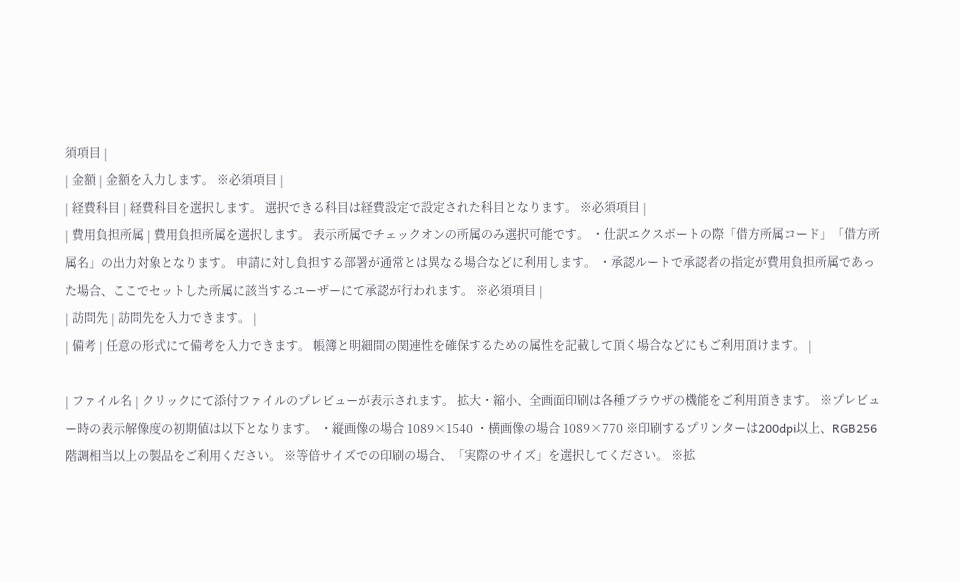須項目 |
| 金額 | 金額を入力します。 ※必須項目 |
| 経費科目 | 経費科目を選択します。 選択できる科目は経費設定で設定された科目となります。 ※必須項目 |
| 費用負担所属 | 費用負担所属を選択します。 表示所属でチェックオンの所属のみ選択可能です。 ・仕訳エクスポートの際「借方所属コード」「借方所属名」の出力対象となります。 申請に対し負担する部署が通常とは異なる場合などに利用します。 ・承認ルートで承認者の指定が費用負担所属であった場合、ここでセットした所属に該当するユーザーにて承認が行われます。 ※必須項目 |
| 訪問先 | 訪問先を入力できます。 |
| 備考 | 任意の形式にて備考を入力できます。 帳簿と明細間の関連性を確保するための属性を記載して頂く場合などにもご利用頂けます。 |

| ファイル名 | クリックにて添付ファイルのプレビューが表示されます。 拡大・縮小、全画面印刷は各種ブラウザの機能をご利用頂きます。 ※プレビュー時の表示解像度の初期値は以下となります。 ・縦画像の場合 1089×1540 ・横画像の場合 1089×770 ※印刷するプリンターは200dpi以上、RGB256階調相当以上の製品をご利用ください。 ※等倍サイズでの印刷の場合、「実際のサイズ」を選択してください。 ※拡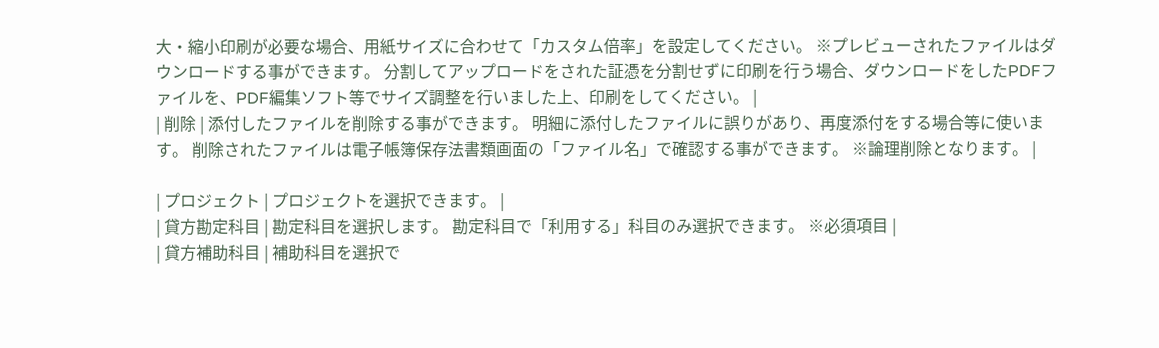大・縮小印刷が必要な場合、用紙サイズに合わせて「カスタム倍率」を設定してください。 ※プレビューされたファイルはダウンロードする事ができます。 分割してアップロードをされた証憑を分割せずに印刷を行う場合、ダウンロードをしたPDFファイルを、PDF編集ソフト等でサイズ調整を行いました上、印刷をしてください。 |
| 削除 | 添付したファイルを削除する事ができます。 明細に添付したファイルに誤りがあり、再度添付をする場合等に使います。 削除されたファイルは電子帳簿保存法書類画面の「ファイル名」で確認する事ができます。 ※論理削除となります。 |

| プロジェクト | プロジェクトを選択できます。 |
| 貸方勘定科目 | 勘定科目を選択します。 勘定科目で「利用する」科目のみ選択できます。 ※必須項目 |
| 貸方補助科目 | 補助科目を選択で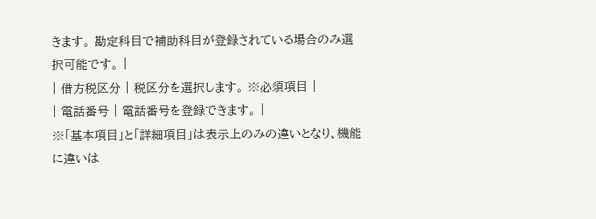きます。 勘定科目で補助科目が登録されている場合のみ選択可能です。 |
| 借方税区分 | 税区分を選択します。 ※必須項目 |
| 電話番号 | 電話番号を登録できます。 |
※「基本項目」と「詳細項目」は表示上のみの違いとなり、機能に違いは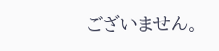ございません。